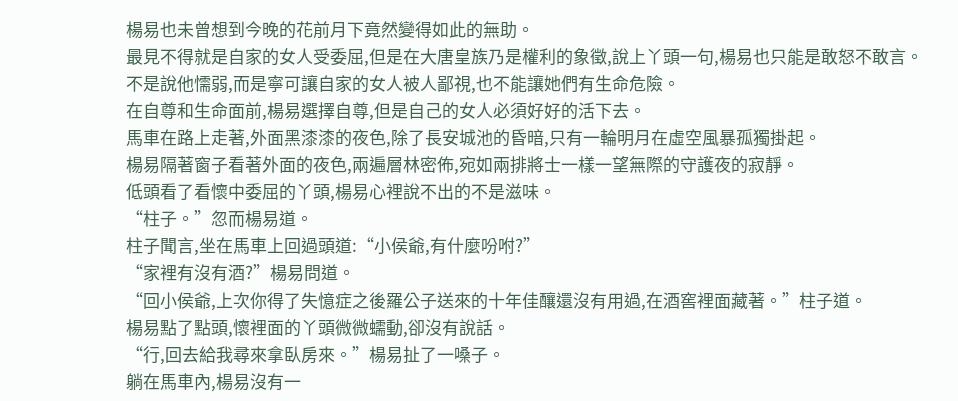楊易也未曾想到今晚的花前月下竟然變得如此的無助。
最見不得就是自家的女人受委屈,但是在大唐皇族乃是權利的象徵,說上丫頭一句,楊易也只能是敢怒不敢言。
不是說他懦弱,而是寧可讓自家的女人被人鄙視,也不能讓她們有生命危險。
在自尊和生命面前,楊易選擇自尊,但是自己的女人必須好好的活下去。
馬車在路上走著,外面黑漆漆的夜色,除了長安城池的昏暗,只有一輪明月在虛空風暴孤獨掛起。
楊易隔著窗子看著外面的夜色,兩遍層林密佈,宛如兩排將士一樣一望無際的守護夜的寂靜。
低頭看了看懷中委屈的丫頭,楊易心裡說不出的不是滋味。
“柱子。”忽而楊易道。
柱子聞言,坐在馬車上回過頭道:“小侯爺,有什麼吩咐?”
“家裡有沒有酒?”楊易問道。
“回小侯爺,上次你得了失憶症之後羅公子送來的十年佳釀還沒有用過,在酒窖裡面藏著。”柱子道。
楊易點了點頭,懷裡面的丫頭微微蠕動,卻沒有說話。
“行,回去給我尋來拿臥房來。”楊易扯了一嗓子。
躺在馬車內,楊易沒有一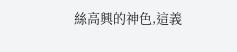絲高興的神色,這義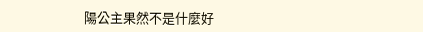陽公主果然不是什麼好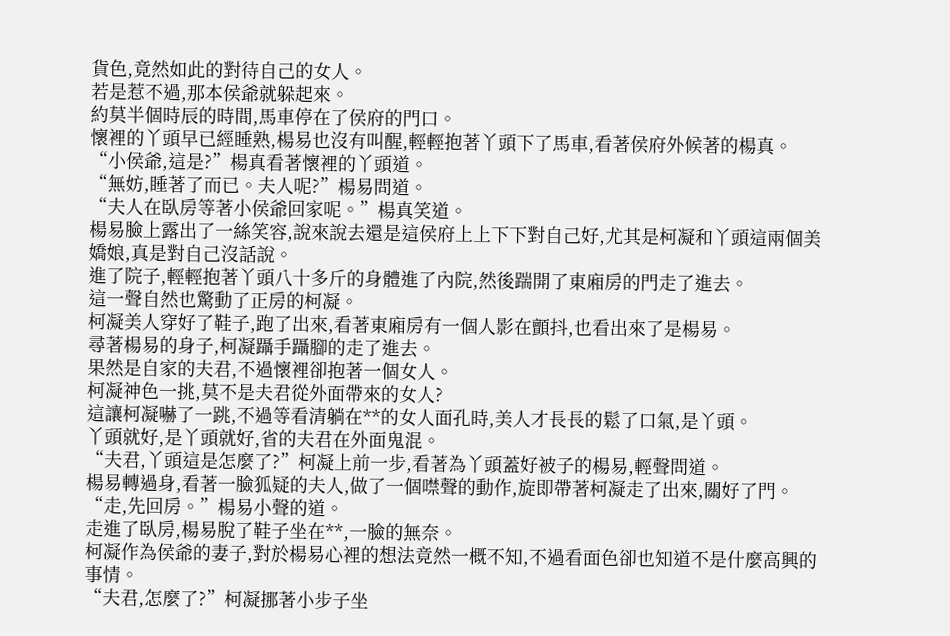貨色,竟然如此的對待自己的女人。
若是惹不過,那本侯爺就躲起來。
約莫半個時辰的時間,馬車停在了侯府的門口。
懷裡的丫頭早已經睡熟,楊易也沒有叫醒,輕輕抱著丫頭下了馬車,看著侯府外候著的楊真。
“小侯爺,這是?”楊真看著懷裡的丫頭道。
“無妨,睡著了而已。夫人呢?”楊易問道。
“夫人在臥房等著小侯爺回家呢。”楊真笑道。
楊易臉上露出了一絲笑容,說來說去還是這侯府上上下下對自己好,尤其是柯凝和丫頭這兩個美嬌娘,真是對自己沒話說。
進了院子,輕輕抱著丫頭八十多斤的身體進了內院,然後踹開了東廂房的門走了進去。
這一聲自然也驚動了正房的柯凝。
柯凝美人穿好了鞋子,跑了出來,看著東廂房有一個人影在顫抖,也看出來了是楊易。
尋著楊易的身子,柯凝躡手躡腳的走了進去。
果然是自家的夫君,不過懷裡卻抱著一個女人。
柯凝神色一挑,莫不是夫君從外面帶來的女人?
這讓柯凝嚇了一跳,不過等看清躺在**的女人面孔時,美人才長長的鬆了口氣,是丫頭。
丫頭就好,是丫頭就好,省的夫君在外面鬼混。
“夫君,丫頭這是怎麼了?”柯凝上前一步,看著為丫頭蓋好被子的楊易,輕聲問道。
楊易轉過身,看著一臉狐疑的夫人,做了一個噤聲的動作,旋即帶著柯凝走了出來,關好了門。
“走,先回房。”楊易小聲的道。
走進了臥房,楊易脫了鞋子坐在**,一臉的無奈。
柯凝作為侯爺的妻子,對於楊易心裡的想法竟然一概不知,不過看面色卻也知道不是什麼高興的事情。
“夫君,怎麼了?”柯凝挪著小步子坐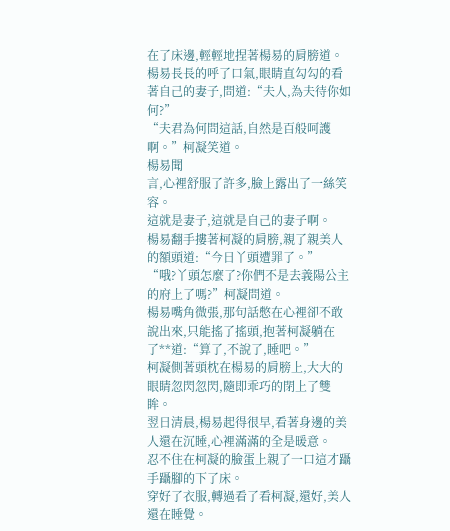在了床邊,輕輕地捏著楊易的肩膀道。
楊易長長的呼了口氣,眼睛直勾勾的看著自己的妻子,問道:“夫人,為夫待你如何?”
“夫君為何問這話,自然是百般呵護啊。”柯凝笑道。
楊易聞
言,心裡舒服了許多,臉上露出了一絲笑容。
這就是妻子,這就是自己的妻子啊。
楊易翻手摟著柯凝的肩膀,親了親美人的額頭道:“今日丫頭遭罪了。”
“哦?丫頭怎麼了?你們不是去義陽公主的府上了嗎?”柯凝問道。
楊易嘴角微張,那句話憋在心裡卻不敢說出來,只能搖了搖頭,抱著柯凝躺在了**道:“算了,不說了,睡吧。”
柯凝側著頭枕在楊易的肩膀上,大大的眼睛忽閃忽閃,隨即乖巧的閉上了雙眸。
翌日清晨,楊易起得很早,看著身邊的美人還在沉睡,心裡滿滿的全是暖意。
忍不住在柯凝的臉蛋上親了一口這才躡手躡腳的下了床。
穿好了衣服,轉過看了看柯凝,還好,美人還在睡覺。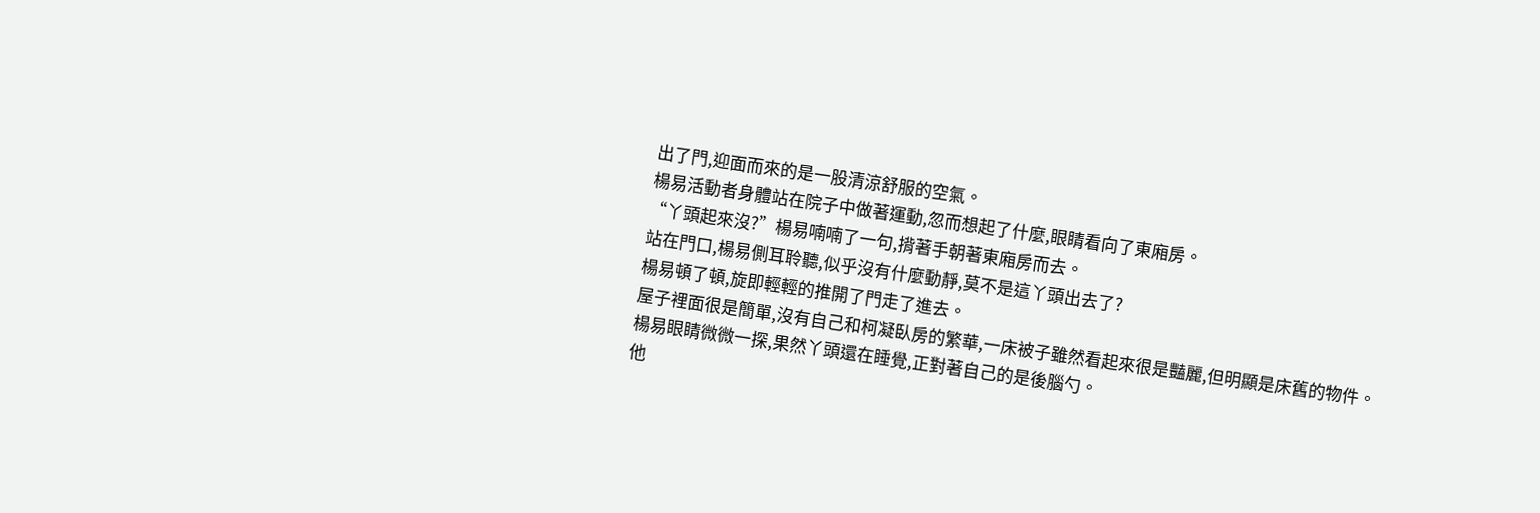出了門,迎面而來的是一股清涼舒服的空氣。
楊易活動者身體站在院子中做著運動,忽而想起了什麼,眼睛看向了東廂房。
“丫頭起來沒?”楊易喃喃了一句,揹著手朝著東廂房而去。
站在門口,楊易側耳聆聽,似乎沒有什麼動靜,莫不是這丫頭出去了?
楊易頓了頓,旋即輕輕的推開了門走了進去。
屋子裡面很是簡單,沒有自己和柯凝臥房的繁華,一床被子雖然看起來很是豔麗,但明顯是床舊的物件。
楊易眼睛微微一探,果然丫頭還在睡覺,正對著自己的是後腦勺。
他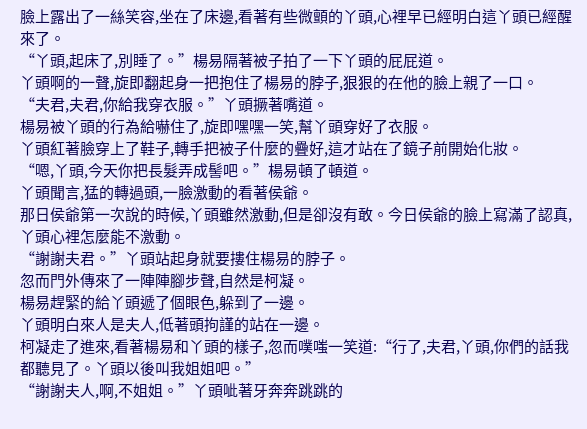臉上露出了一絲笑容,坐在了床邊,看著有些微顫的丫頭,心裡早已經明白這丫頭已經醒來了。
“丫頭,起床了,別睡了。”楊易隔著被子拍了一下丫頭的屁屁道。
丫頭啊的一聲,旋即翻起身一把抱住了楊易的脖子,狠狠的在他的臉上親了一口。
“夫君,夫君,你給我穿衣服。”丫頭撅著嘴道。
楊易被丫頭的行為給嚇住了,旋即嘿嘿一笑,幫丫頭穿好了衣服。
丫頭紅著臉穿上了鞋子,轉手把被子什麼的疊好,這才站在了鏡子前開始化妝。
“嗯,丫頭,今天你把長髮弄成髻吧。”楊易頓了頓道。
丫頭聞言,猛的轉過頭,一臉激動的看著侯爺。
那日侯爺第一次說的時候,丫頭雖然激動,但是卻沒有敢。今日侯爺的臉上寫滿了認真,丫頭心裡怎麼能不激動。
“謝謝夫君。”丫頭站起身就要摟住楊易的脖子。
忽而門外傳來了一陣陣腳步聲,自然是柯凝。
楊易趕緊的給丫頭遞了個眼色,躲到了一邊。
丫頭明白來人是夫人,低著頭拘謹的站在一邊。
柯凝走了進來,看著楊易和丫頭的樣子,忽而噗嗤一笑道:“行了,夫君,丫頭,你們的話我都聽見了。丫頭以後叫我姐姐吧。”
“謝謝夫人,啊,不姐姐。”丫頭呲著牙奔奔跳跳的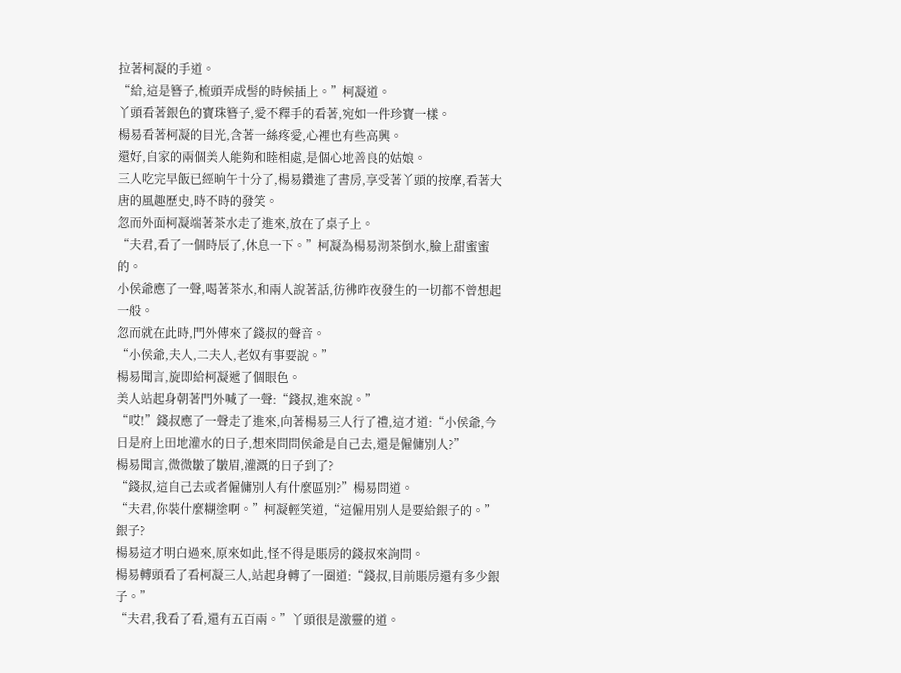拉著柯凝的手道。
“給,這是簪子,梳頭弄成髻的時候插上。”柯凝道。
丫頭看著銀色的寶珠簪子,愛不釋手的看著,宛如一件珍寶一樣。
楊易看著柯凝的目光,含著一絲疼愛,心裡也有些高興。
還好,自家的兩個美人能夠和睦相處,是個心地善良的姑娘。
三人吃完早飯已經晌午十分了,楊易鑽進了書房,享受著丫頭的按摩,看著大唐的風趣歷史,時不時的發笑。
忽而外面柯凝端著茶水走了進來,放在了桌子上。
“夫君,看了一個時辰了,休息一下。”柯凝為楊易沏茶倒水,臉上甜蜜蜜的。
小侯爺應了一聲,喝著茶水,和兩人說著話,彷彿昨夜發生的一切都不曾想起一般。
忽而就在此時,門外傳來了錢叔的聲音。
“小侯爺,夫人,二夫人,老奴有事要說。”
楊易聞言,旋即給柯凝遞了個眼色。
美人站起身朝著門外喊了一聲:“錢叔,進來說。”
“哎!”錢叔應了一聲走了進來,向著楊易三人行了禮,這才道:“小侯爺,今日是府上田地灌水的日子,想來問問侯爺是自己去,還是僱傭別人?”
楊易聞言,微微皺了皺眉,灌溉的日子到了?
“錢叔,這自己去或者僱傭別人有什麼區別?”楊易問道。
“夫君,你裝什麼糊塗啊。”柯凝輕笑道,“這僱用別人是要給銀子的。”
銀子?
楊易這才明白過來,原來如此,怪不得是賬房的錢叔來詢問。
楊易轉頭看了看柯凝三人,站起身轉了一圈道:“錢叔,目前賬房還有多少銀子。”
“夫君,我看了看,還有五百兩。”丫頭很是激靈的道。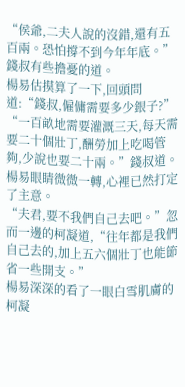“侯爺,二夫人說的沒錯,還有五百兩。恐怕撐不到今年年底。”錢叔有些擔憂的道。
楊易估摸算了一下,回頭問道:“錢叔,僱傭需要多少銀子?”
“一百畝地需要灌溉三天,每天需要二十個壯丁,酬勞加上吃喝管夠,少說也要二十兩。”錢叔道。
楊易眼睛微微一轉,心裡已然打定了主意。
“夫君,要不我們自己去吧。”忽而一邊的柯凝道,“往年都是我們自己去的,加上五六個壯丁也能節省一些開支。”
楊易深深的看了一眼白雪肌膚的柯凝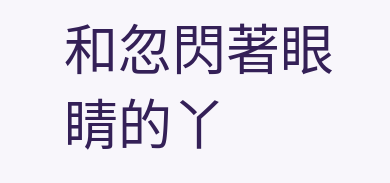和忽閃著眼睛的丫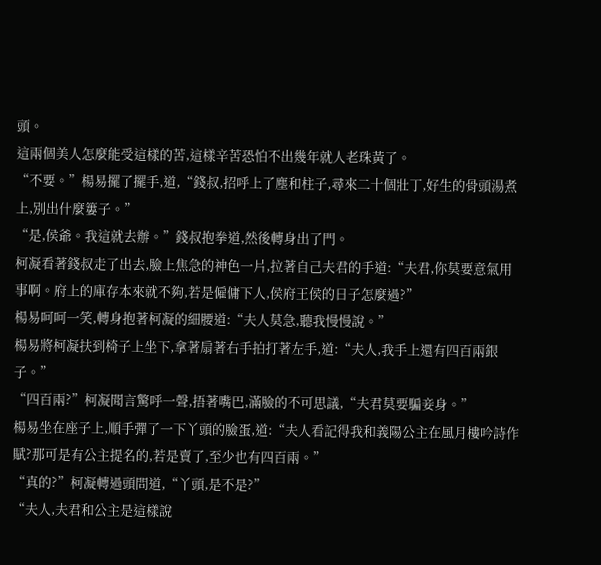頭。
這兩個美人怎麼能受這樣的苦,這樣辛苦恐怕不出幾年就人老珠黃了。
“不要。”楊易擺了擺手,道,“錢叔,招呼上了塵和柱子,尋來二十個壯丁,好生的骨頭湯煮上,別出什麼簍子。”
“是,侯爺。我這就去辦。”錢叔抱拳道,然後轉身出了門。
柯凝看著錢叔走了出去,臉上焦急的神色一片,拉著自己夫君的手道:“夫君,你莫要意氣用事啊。府上的庫存本來就不夠,若是僱傭下人,侯府王侯的日子怎麼過?”
楊易呵呵一笑,轉身抱著柯凝的細腰道:“夫人莫急,聽我慢慢說。”
楊易將柯凝扶到椅子上坐下,拿著扇著右手拍打著左手,道:“夫人,我手上還有四百兩銀子。”
“四百兩?”柯凝聞言驚呼一聲,捂著嘴巴,滿臉的不可思議,“夫君莫要騙妾身。”
楊易坐在座子上,順手彈了一下丫頭的臉蛋,道:“夫人看記得我和義陽公主在風月樓吟詩作賦?那可是有公主提名的,若是賣了,至少也有四百兩。”
“真的?”柯凝轉過頭問道,“丫頭,是不是?”
“夫人,夫君和公主是這樣說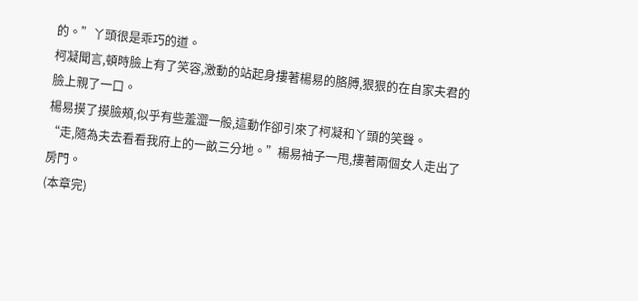的。”丫頭很是乖巧的道。
柯凝聞言,頓時臉上有了笑容,激動的站起身摟著楊易的胳膊,狠狠的在自家夫君的臉上親了一口。
楊易摸了摸臉頰,似乎有些羞澀一般,這動作卻引來了柯凝和丫頭的笑聲。
“走,隨為夫去看看我府上的一畝三分地。”楊易袖子一甩,摟著兩個女人走出了房門。
(本章完)